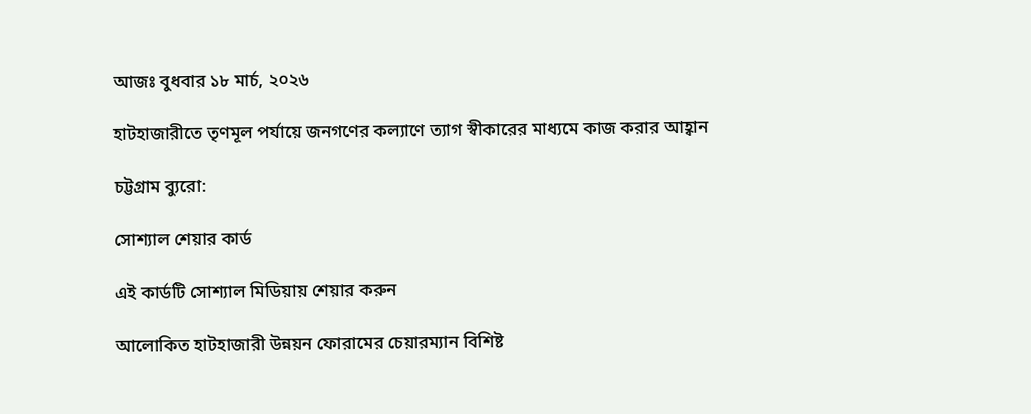আজঃ বুধবার ১৮ মার্চ, ২০২৬

হাটহাজারীতে তৃণমূল পর্যায়ে জনগণের কল্যাণে ত্যাগ স্বীকারের মাধ্যমে কাজ করার আহ্বান

চট্টগ্রাম ব্যুরো:

সোশ্যাল শেয়ার কার্ড

এই কার্ডটি সোশ্যাল মিডিয়ায় শেয়ার করুন

আলোকিত হাটহাজারী উন্নয়ন ফোরামের চেয়ারম্যান বিশিষ্ট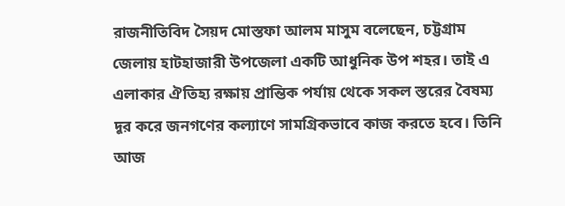রাজনীতিবিদ সৈয়দ মোস্তফা আলম মাসুম বলেছেন, চট্টগ্রাম জেলায় হাটহাজারী উপজেলা একটি আধুনিক উপ শহর। তাই এ এলাকার ঐতিহ্য রক্ষায় প্রান্তিক পর্যায় থেকে সকল স্তরের বৈষম্য দূর করে জনগণের কল্যাণে সামগ্রিকভাবে কাজ করতে হবে। তিনি আজ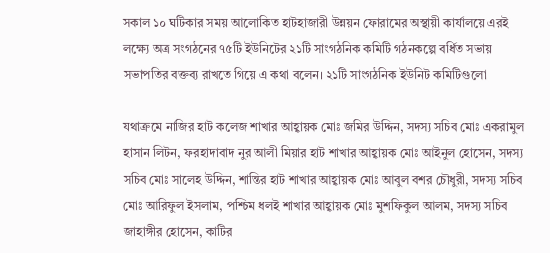সকাল ১০ ঘটিকার সময় আলোকিত হাটহাজারী উন্নয়ন ফোরামের অস্থায়ী কার্যালয়ে এরই লক্ষ্যে অত্র সংগঠনের ৭৫টি ইউনিটের ২১টি সাংগঠনিক কমিটি গঠনকল্পে বর্ধিত সভায় সভাপতির বক্তব্য রাখতে গিয়ে এ কথা বলেন। ২১টি সাংগঠনিক ইউনিট কমিটিগুলো

যথাক্রমে নাজির হাট কলেজ শাখার আহ্বায়ক মোঃ জমির উদ্দিন, সদস্য সচিব মোঃ একরামুল হাসান লিটন, ফরহাদাবাদ নুর আলী মিয়ার হাট শাখার আহ্বায়ক মোঃ আইনুল হোসেন, সদস্য সচিব মোঃ সালেহ উদ্দিন, শান্তির হাট শাখার আহ্বায়ক মোঃ আবুল বশর চৌধুরী, সদস্য সচিব মোঃ আরিফুল ইসলাম, পশ্চিম ধলই শাখার আহ্বায়ক মোঃ মুশফিকুল আলম, সদস্য সচিব জাহাঙ্গীর হোসেন, কাটির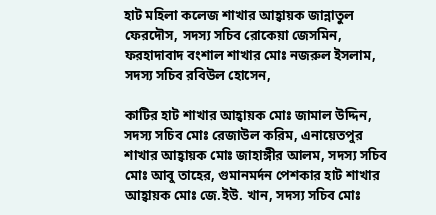হাট মহিলা কলেজ শাখার আহ্বায়ক জান্নাতুল ফেরদৌস, সদস্য সচিব রোকেয়া জেসমিন, ফরহাদাবাদ বংশাল শাখার মোঃ নজরুল ইসলাম, সদস্য সচিব রবিউল হোসেন,

কাটির হাট শাখার আহ্বায়ক মোঃ জামাল উদ্দিন, সদস্য সচিব মোঃ রেজাউল করিম, এনায়েতপুর শাখার আহ্বায়ক মোঃ জাহাঙ্গীর আলম, সদস্য সচিব মোঃ আবু তাহের, গুমানমর্দন পেশকার হাট শাখার আহ্বায়ক মোঃ জে.ইউ. খান, সদস্য সচিব মোঃ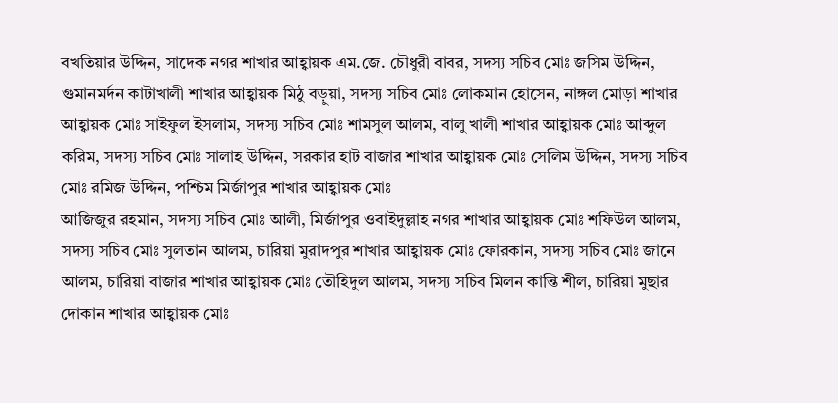বখতিয়ার উদ্দিন, সাদেক নগর শাখার আহ্বায়ক এম.জে. চৌধুরী বাবর, সদস্য সচিব মোঃ জসিম উদ্দিন, গুমানমর্দন কাটাখালী শাখার আহ্বায়ক মিঠু বড়ুয়া, সদস্য সচিব মোঃ লোকমান হোসেন, নাঙ্গল মোড়া শাখার আহ্বায়ক মোঃ সাইফুল ইসলাম, সদস্য সচিব মোঃ শামসুল আলম, বালু খালী শাখার আহ্বায়ক মোঃ আব্দুল করিম, সদস্য সচিব মোঃ সালাহ উদ্দিন, সরকার হাট বাজার শাখার আহ্বায়ক মোঃ সেলিম উদ্দিন, সদস্য সচিব মোঃ রমিজ উদ্দিন, পশ্চিম মির্জাপুর শাখার আহ্বায়ক মোঃ
আজিজুর রহমান, সদস্য সচিব মোঃ আলী, মির্জাপুর ওবাইদুল্লাহ নগর শাখার আহ্বায়ক মোঃ শফিউল আলম, সদস্য সচিব মোঃ সুলতান আলম, চারিয়া মুরাদপুর শাখার আহ্বায়ক মোঃ ফোরকান, সদস্য সচিব মোঃ জানে আলম, চারিয়া বাজার শাখার আহ্বায়ক মোঃ তৌহিদুল আলম, সদস্য সচিব মিলন কান্তি শীল, চারিয়া মুছার দোকান শাখার আহ্বায়ক মোঃ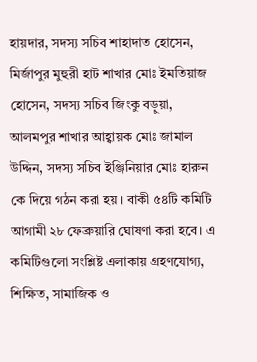হায়দার, সদস্য সচিব শাহাদাত হোসেন, মির্জাপুর মুহুরী হাট শাখার মোঃ ইমতিয়াজ হোসেন, সদস্য সচিব জিংকু বড়ুয়া, আলমপুর শাখার আহ্বায়ক মোঃ জামাল উদ্দিন, সদস্য সচিব ইঞ্জিনিয়ার মোঃ হারুন কে দিয়ে গঠন করা হয়। বাকী ৫৪টি কমিটি আগামী ২৮ ফেব্রুয়ারি ঘোষণা করা হবে। এ কমিটিগুলো সংশ্লিষ্ট এলাকায় গ্রহণযোগ্য, শিক্ষিত, সামাজিক ও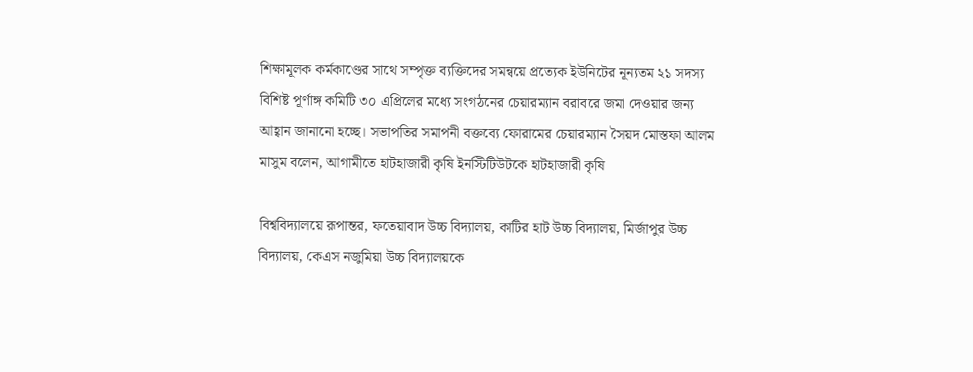শিক্ষামূলক কর্মকাণ্ডের সাথে সম্পৃক্ত ব্যক্তিদের সমন্বয়ে প্রত্যেক ইউনিটের নূন্যতম ২১ সদস্য বিশিষ্ট পূর্ণাঙ্গ কমিটি ৩০ এপ্রিলের মধ্যে সংগঠনের চেয়ারম্যান বরাবরে জমা দেওয়ার জন্য আহ্বান জানানো হচ্ছে। সভাপতির সমাপনী বক্তব্যে ফোরামের চেয়ারম্যান সৈয়দ মোস্তফা আলম মাসুম বলেন, আগামীতে হাটহাজারী কৃষি ইনস্টিটিউটকে হাটহাজারী কৃষি

বিশ্ববিদ্যালয়ে রূপান্তর, ফতেয়াবাদ উচ্চ বিদ্যালয়, কাটির হাট উচ্চ বিদ্যালয়, মির্জাপুর উচ্চ বিদ্যালয়, কেএস নজুমিয়া উচ্চ বিদ্যালয়কে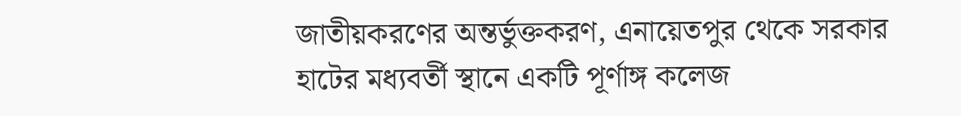জাতীয়করণের অন্তর্ভুক্তকরণ, এনায়েতপুর থেকে সরকার হাটের মধ্যবর্তী স্থানে একটি পূর্ণাঙ্গ কলেজ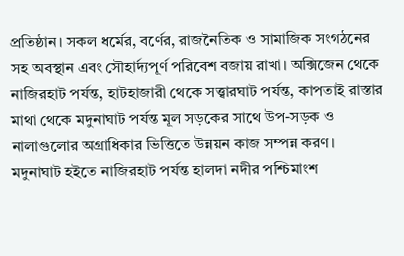প্রতিষ্ঠান। সকল ধর্মের, বর্ণের, রাজনৈতিক ও সামাজিক সংগঠনের সহ অবস্থান এবং সৌহার্দ্যপূর্ণ পরিবেশ বজায় রাখা। অক্সিজেন থেকে নাজিরহাট পর্যন্ত, হাটহাজারী থেকে সত্ত্বারঘাট পর্যন্ত, কাপতাই রাস্তার মাথা থেকে মদুনাঘাট পর্যন্ত মূল সড়কের সাথে উপ-সড়ক ও নালাগুলোর অগ্রাধিকার ভিত্তিতে উন্নয়ন কাজ সম্পন্ন করণ। মদুনাঘাট হইতে নাজিরহাট পর্যন্ত হালদা নদীর পশ্চিমাংশ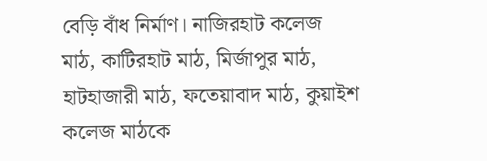বেড়ি বাঁধ নির্মাণ। নাজিরহাট কলেজ মাঠ, কাটিরহাট মাঠ, মির্জাপুর মাঠ, হাটহাজারী মাঠ, ফতেয়াবাদ মাঠ, কুয়াইশ কলেজ মাঠকে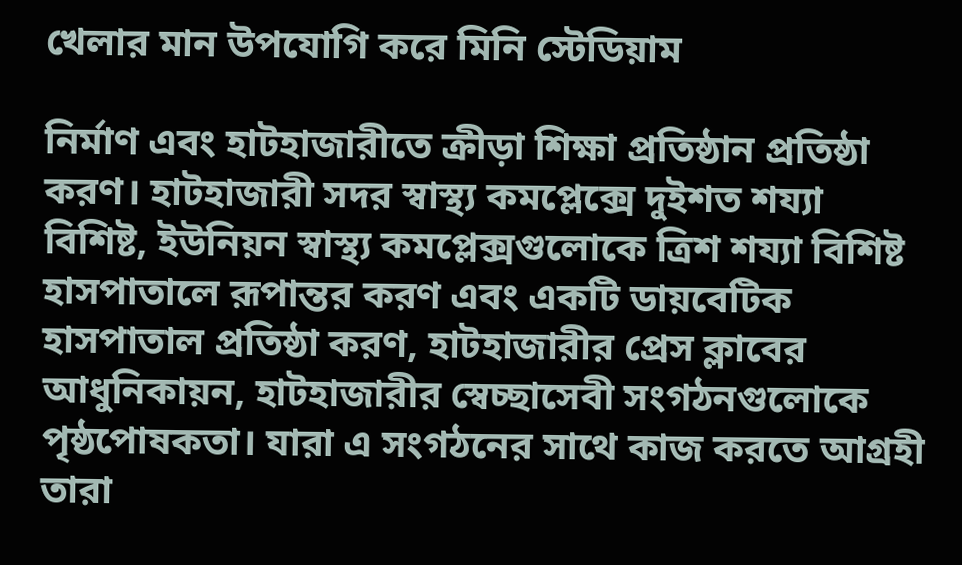খেলার মান উপযোগি করে মিনি স্টেডিয়াম

নির্মাণ এবং হাটহাজারীতে ক্রীড়া শিক্ষা প্রতিষ্ঠান প্রতিষ্ঠা করণ। হাটহাজারী সদর স্বাস্থ্য কমপ্লেক্সে দুইশত শয্যা বিশিষ্ট, ইউনিয়ন স্বাস্থ্য কমপ্লেক্সগুলোকে ত্রিশ শয্যা বিশিষ্ট হাসপাতালে রূপান্তর করণ এবং একটি ডায়বেটিক হাসপাতাল প্রতিষ্ঠা করণ, হাটহাজারীর প্রেস ক্লাবের আধুনিকায়ন, হাটহাজারীর স্বেচ্ছাসেবী সংগঠনগুলোকে পৃষ্ঠপোষকতা। যারা এ সংগঠনের সাথে কাজ করতে আগ্রহী তারা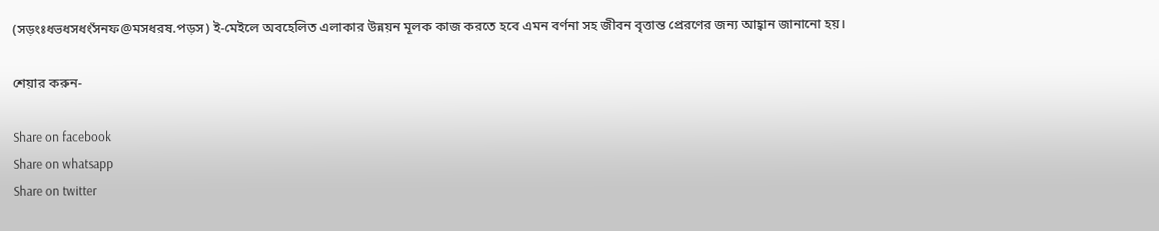(সড়ংঃধভধসধংঁসনফ@মসধরষ.পড়স) ই-মেইলে অবহেলিত এলাকার উন্নয়ন মূলক কাজ করতে হবে এমন বর্ণনা সহ জীবন বৃত্তান্ত প্রেরণের জন্য আহ্বান জানানো হয়।

শেয়ার করুন-

Share on facebook
Share on whatsapp
Share on twitter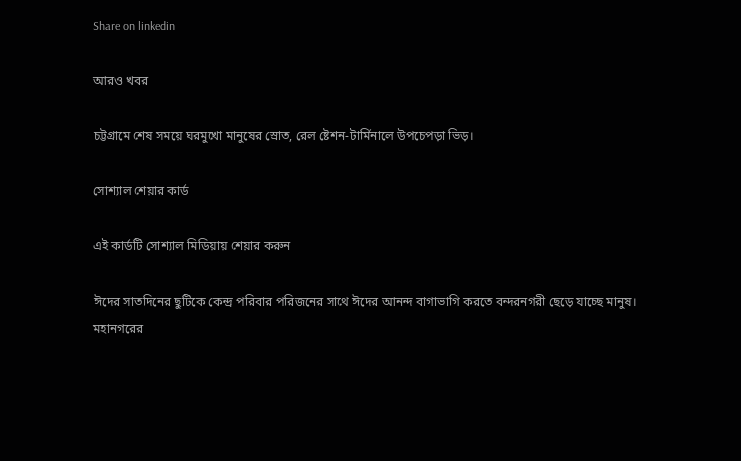Share on linkedin

আরও খবর

চট্টগ্রামে শেষ সময়ে ঘরমুখো মানুষের স্রোত, রেল ষ্টেশন-টার্মিনালে উপচেপড়া ভিড়।

সোশ্যাল শেয়ার কার্ড

এই কার্ডটি সোশ্যাল মিডিয়ায় শেয়ার করুন

ঈদের সাতদিনের ছুটিকে কেন্দ্র পরিবার পরিজনের সাথে ঈদের আনন্দ বাগাভাগি করতে বন্দরনগরী ছেড়ে যাচ্ছে মানুষ। মহানগরের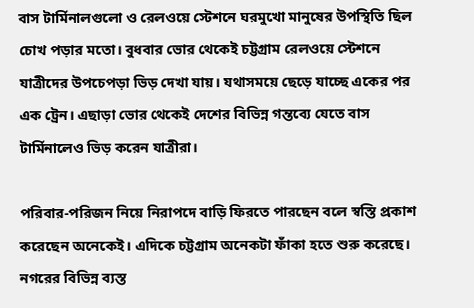বাস টার্মিনালগুলো ও রেলওয়ে স্টেশনে ঘরমুখো মানুষের উপস্থিতি ছিল চোখ পড়ার মতো। বুধবার ভোর থেকেই চট্টগ্রাম রেলওয়ে স্টেশনে যাত্রীদের উপচেপড়া ভিড় দেখা যায়। যথাসময়ে ছেড়ে যাচ্ছে একের পর এক ট্রেন। এছাড়া ভোর থেকেই দেশের বিভিন্ন গন্তব্যে যেতে বাস টার্মিনালেও ভিড় করেন যাত্রীরা।

পরিবার-পরিজন নিয়ে নিরাপদে বাড়ি ফিরতে পারছেন বলে স্বস্তি প্রকাশ করেছেন অনেকেই। এদিকে চট্টগ্রাম অনেকটা ফাঁকা হতে শুরু করেছে। নগরের বিভিন্ন ব্যস্ত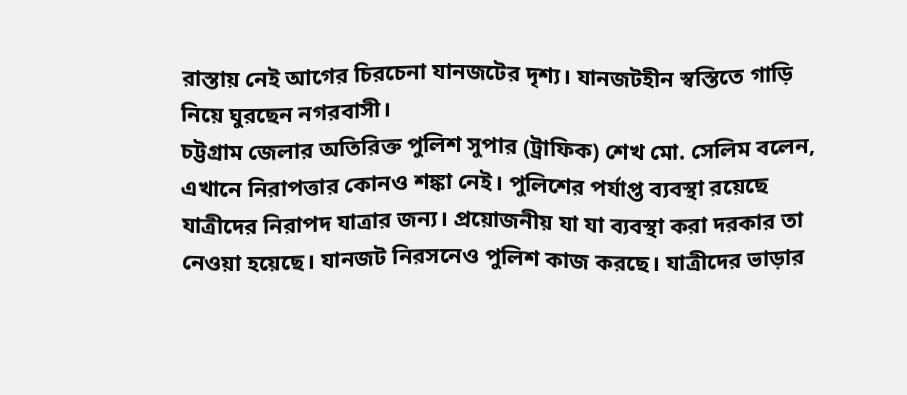রাস্তায় নেই আগের চিরচেনা যানজটের দৃশ্য। যানজটহীন স্বস্তিতে গাড়ি নিয়ে ঘুরছেন নগরবাসী।
চট্টগ্রাম জেলার অতিরিক্ত পুলিশ সুপার (ট্রাফিক) শেখ মো. সেলিম বলেন, এখানে নিরাপত্তার কোনও শঙ্কা নেই। পুলিশের পর্যাপ্ত ব্যবস্থা রয়েছে যাত্রীদের নিরাপদ যাত্রার জন্য। প্রয়োজনীয় যা যা ব্যবস্থা করা দরকার তা নেওয়া হয়েছে। যানজট নিরসনেও পুলিশ কাজ করছে। যাত্রীদের ভাড়ার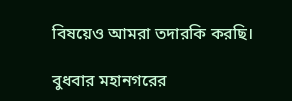বিষয়েও আমরা তদারকি করছি।

বুধবার মহানগরের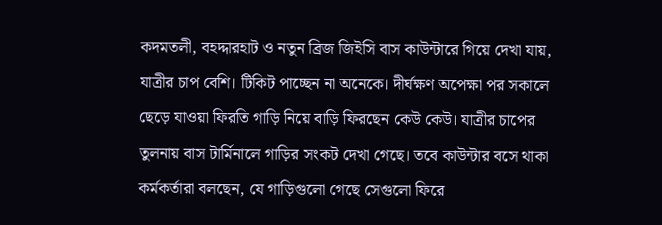কদমতলী, বহদ্দারহাট ও নতুন ব্রিজ জিইসি বাস কাউন্টারে গিয়ে দেখা যায়, যাত্রীর চাপ বেশি। টিকিট পাচ্ছেন না অনেকে। দীর্ঘক্ষণ অপেক্ষা পর সকালে ছেড়ে যাওয়া ফিরতি গাড়ি নিয়ে বাড়ি ফিরছেন কেউ কেউ। যাত্রীর চাপের তুলনায় বাস টার্মিনালে গাড়ির সংকট দেখা গেছে। তবে কাউন্টার বসে থাকা কর্মকর্তারা বলছেন, যে গাড়িগুলো গেছে সেগুলো ফিরে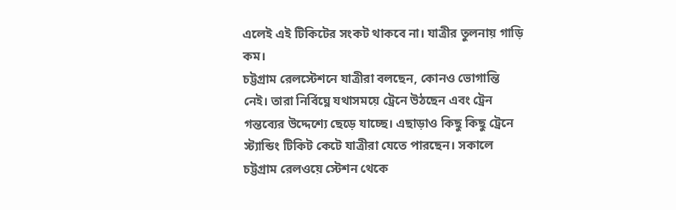এলেই এই টিকিটের সংকট থাকবে না। যাত্রীর তুলনায় গাড়ি কম।
চট্টগ্রাম রেলস্টেশনে যাত্রীরা বলছেন, কোনও ভোগান্তি নেই। তারা নির্বিঘ্নে যথাসময়ে ট্রেনে উঠছেন এবং ট্রেন গন্তব্যের উদ্দেশ্যে ছেড়ে যাচ্ছে। এছাড়াও কিছু কিছু ট্রেনে স্ট্যান্ডিং টিকিট কেটে যাত্রীরা যেতে পারছেন। সকালে চট্টগ্রাম রেলওয়ে স্টেশন থেকে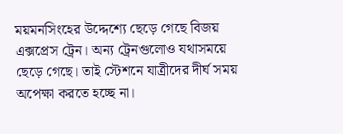ময়মনসিংহের উদ্দেশ্যে ছেড়ে গেছে বিজয় এক্সপ্রেস ট্রেন। অন্য ট্রেনগুলোও যথাসময়ে ছেড়ে গেছে। তাই স্টেশনে যাত্রীদের দীর্ঘ সময় অপেক্ষা করতে হচ্ছে না।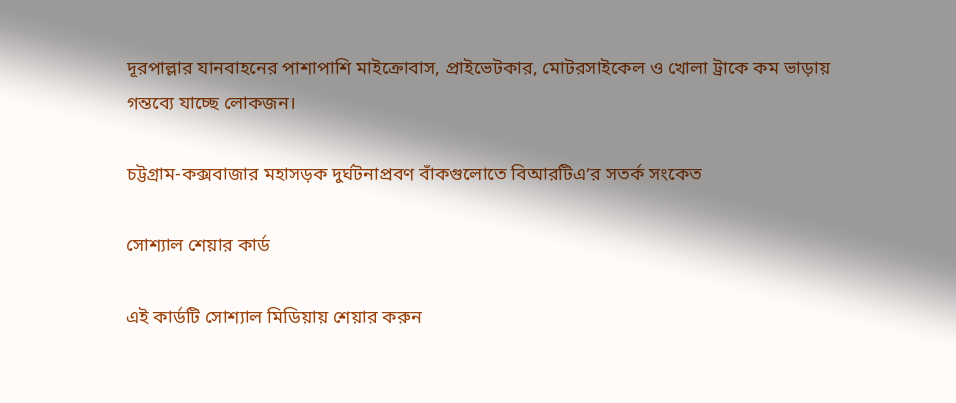দূরপাল্লার যানবাহনের পাশাপাশি মাইক্রোবাস, প্রাইভেটকার, মোটরসাইকেল ও খোলা ট্রাকে কম ভাড়ায় গন্তব্যে যাচ্ছে লোকজন।

চট্টগ্রাম-কক্সবাজার মহাসড়ক দুর্ঘটনাপ্রবণ বাঁকগুলোতে বিআরটিএ’র সতর্ক সংকেত

সোশ্যাল শেয়ার কার্ড

এই কার্ডটি সোশ্যাল মিডিয়ায় শেয়ার করুন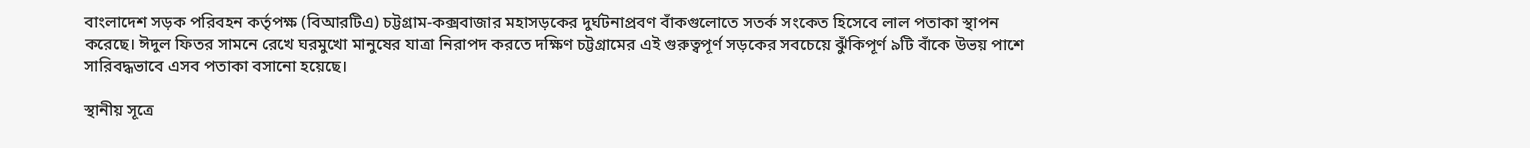বাংলাদেশ সড়ক পরিবহন কর্তৃপক্ষ (বিআরটিএ) চট্টগ্রাম-কক্সবাজার মহাসড়কের দুর্ঘটনাপ্রবণ বাঁকগুলোতে সতর্ক সংকেত হিসেবে লাল পতাকা স্থাপন করেছে। ঈদুল ফিতর সামনে রেখে ঘরমুখো মানুষের যাত্রা নিরাপদ করতে দক্ষিণ চট্টগ্রামের এই গুরুত্বপূর্ণ সড়কের সবচেয়ে ঝুঁকিপূর্ণ ৯টি বাঁকে উভয় পাশে সারিবদ্ধভাবে এসব পতাকা বসানো হয়েছে।

স্থানীয় সূত্রে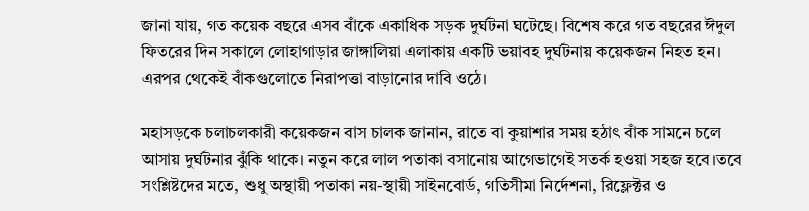জানা যায়, গত কয়েক বছরে এসব বাঁকে একাধিক সড়ক দুর্ঘটনা ঘটেছে। বিশেষ করে গত বছরের ঈদুল ফিতরের দিন সকালে লোহাগাড়ার জাঙ্গালিয়া এলাকায় একটি ভয়াবহ দুর্ঘটনায় কয়েকজন নিহত হন। এরপর থেকেই বাঁকগুলোতে নিরাপত্তা বাড়ানোর দাবি ওঠে।

মহাসড়কে চলাচলকারী কয়েকজন বাস চালক জানান, রাতে বা কুয়াশার সময় হঠাৎ বাঁক সামনে চলে আসায় দুর্ঘটনার ঝুঁকি থাকে। নতুন করে লাল পতাকা বসানোয় আগেভাগেই সতর্ক হওয়া সহজ হবে।তবে সংশ্লিষ্টদের মতে, শুধু অস্থায়ী পতাকা নয়-স্থায়ী সাইনবোর্ড, গতিসীমা নির্দেশনা, রিফ্লেক্টর ও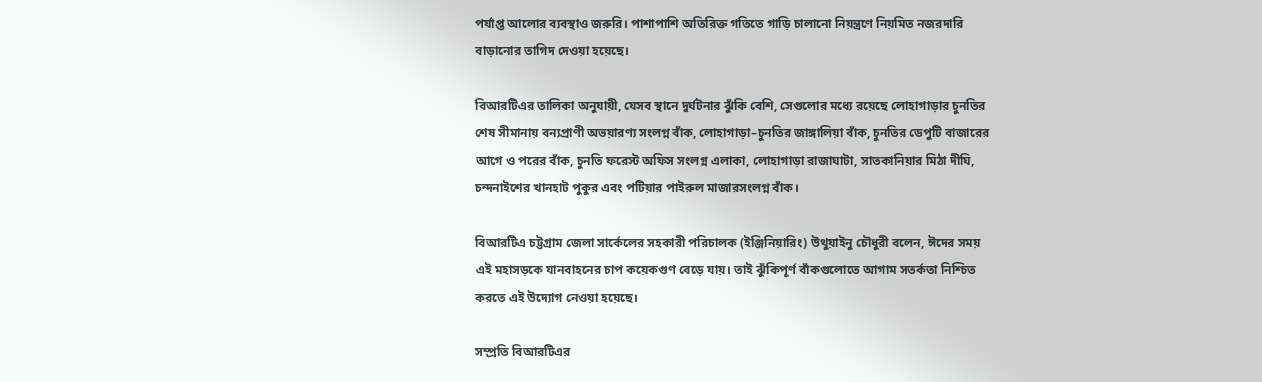পর্যাপ্ত আলোর ব্যবস্থাও জরুরি। পাশাপাশি অতিরিক্ত গতিতে গাড়ি চালানো নিয়ন্ত্রণে নিয়মিত নজরদারি বাড়ানোর তাগিদ দেওয়া হয়েছে।

বিআরটিএর তালিকা অনুযায়ী, যেসব স্থানে দুর্ঘটনার ঝুঁকি বেশি, সেগুলোর মধ্যে রয়েছে লোহাগাড়ার চুনতির শেষ সীমানায় বন্যপ্রাণী অভয়ারণ্য সংলগ্ন বাঁক, লোহাগাড়া–চুনতির জাঙ্গালিয়া বাঁক, চুনতির ডেপুটি বাজারের আগে ও পরের বাঁক, চুনতি ফরেস্ট অফিস সংলগ্ন এলাকা, লোহাগাড়া রাজাঘাটা, সাতকানিয়ার মিঠা দীঘি, চন্দনাইশের খানহাট পুকুর এবং পটিয়ার পাইরুল মাজারসংলগ্ন বাঁক।

বিআরটিএ চট্টগ্রাম জেলা সার্কেলের সহকারী পরিচালক (ইঞ্জিনিয়ারিং) উথুয়াইনু চৌধুরী বলেন, ঈদের সময় এই মহাসড়কে যানবাহনের চাপ কয়েকগুণ বেড়ে যায়। তাই ঝুঁকিপূর্ণ বাঁকগুলোতে আগাম সতর্কতা নিশ্চিত করতে এই উদ্যোগ নেওয়া হয়েছে।

সম্প্রতি বিআরটিএর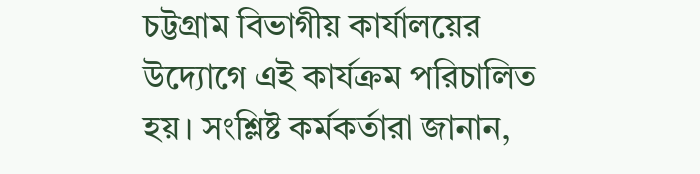চট্টগ্রাম বিভাগীয় কার্যালয়ের উদ্যোগে এই কার্যক্রম পরিচালিত হয়। সংশ্লিষ্ট কর্মকর্তারা জানান,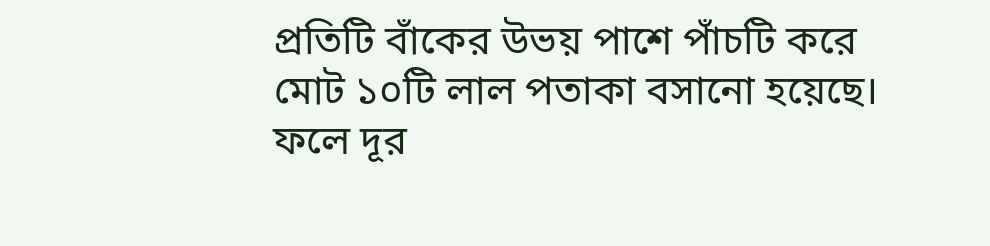প্রতিটি বাঁকের উভয় পাশে পাঁচটি করে মোট ১০টি লাল পতাকা বসানো হয়েছে। ফলে দূর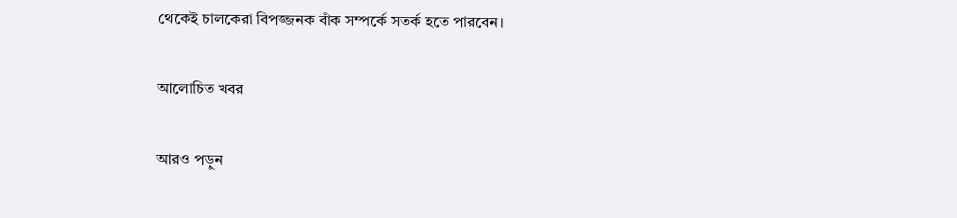থেকেই চালকেরা বিপজ্জনক বাঁক সম্পর্কে সতর্ক হতে পারবেন।

আলোচিত খবর

আরও পড়ুন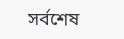সর্বশেষ